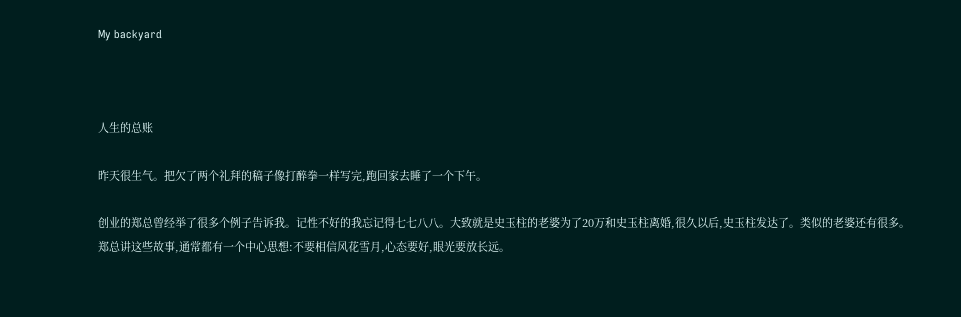My backyard



人生的总账

昨天很生气。把欠了两个礼拜的稿子像打醉拳一样写完,跑回家去睡了一个下午。

创业的郑总曾经举了很多个例子告诉我。记性不好的我忘记得七七八八。大致就是史玉柱的老婆为了20万和史玉柱离婚,很久以后,史玉柱发达了。类似的老婆还有很多。
郑总讲这些故事,通常都有一个中心思想:不要相信风花雪月,心态要好,眼光要放长远。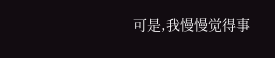可是,我慢慢觉得事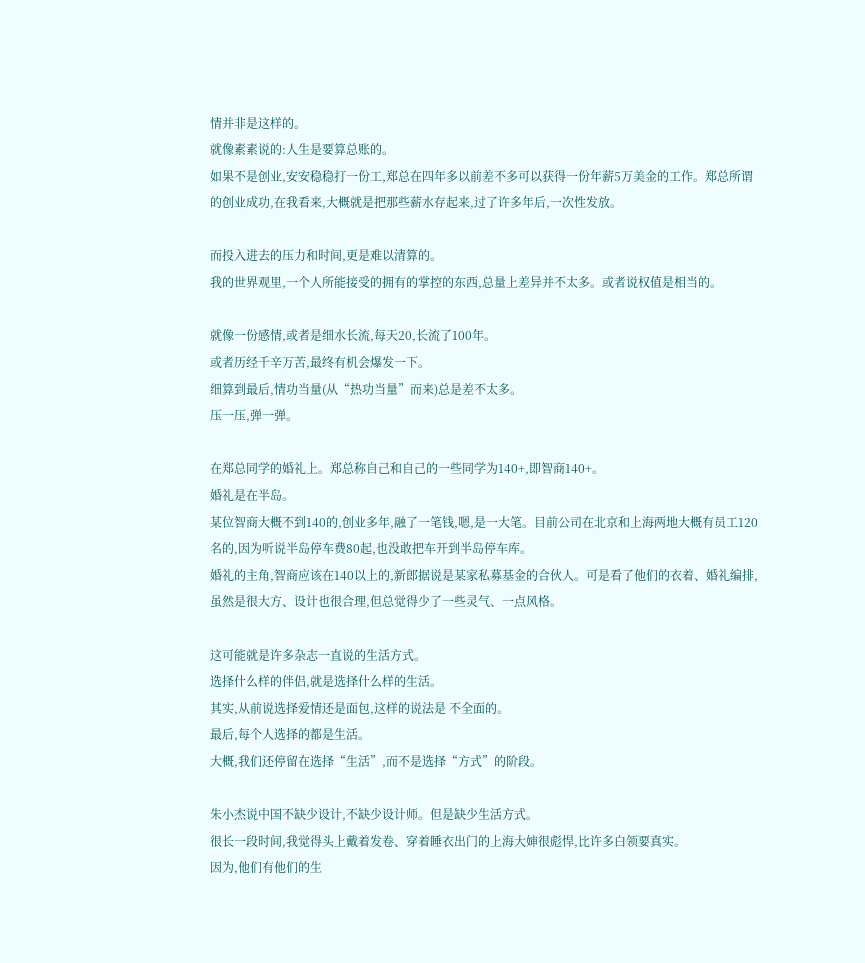情并非是这样的。
就像素素说的:人生是要算总账的。
如果不是创业,安安稳稳打一份工,郑总在四年多以前差不多可以获得一份年薪5万美金的工作。郑总所谓的创业成功,在我看来,大概就是把那些薪水存起来,过了许多年后,一次性发放。

而投入进去的压力和时间,更是难以清算的。
我的世界观里,一个人所能接受的拥有的掌控的东西,总量上差异并不太多。或者说权值是相当的。

就像一份感情,或者是细水长流,每天20,长流了100年。
或者历经千辛万苦,最终有机会爆发一下。
细算到最后,情功当量(从“热功当量”而来)总是差不太多。
压一压,弹一弹。

在郑总同学的婚礼上。郑总称自己和自己的一些同学为140+,即智商140+。
婚礼是在半岛。
某位智商大概不到140的,创业多年,融了一笔钱,嗯,是一大笔。目前公司在北京和上海两地大概有员工120名的,因为听说半岛停车费80起,也没敢把车开到半岛停车库。
婚礼的主角,智商应该在140以上的,新郎据说是某家私募基金的合伙人。可是看了他们的衣着、婚礼编排,虽然是很大方、设计也很合理,但总觉得少了一些灵气、一点风格。

这可能就是许多杂志一直说的生活方式。
选择什么样的伴侣,就是选择什么样的生活。
其实,从前说选择爱情还是面包,这样的说法是 不全面的。
最后,每个人选择的都是生活。
大概,我们还停留在选择“生活”,而不是选择“方式”的阶段。

朱小杰说中国不缺少设计,不缺少设计师。但是缺少生活方式。
很长一段时间,我觉得头上戴着发卷、穿着睡衣出门的上海大婶很彪悍,比许多白领要真实。
因为,他们有他们的生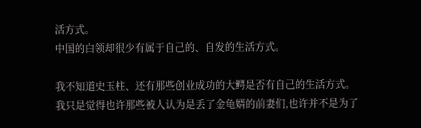活方式。
中国的白领却很少有属于自己的、自发的生活方式。

我不知道史玉柱、还有那些创业成功的大鳄是否有自己的生活方式。
我只是觉得也许那些被人认为是丢了金龟婿的前妻们,也许并不是为了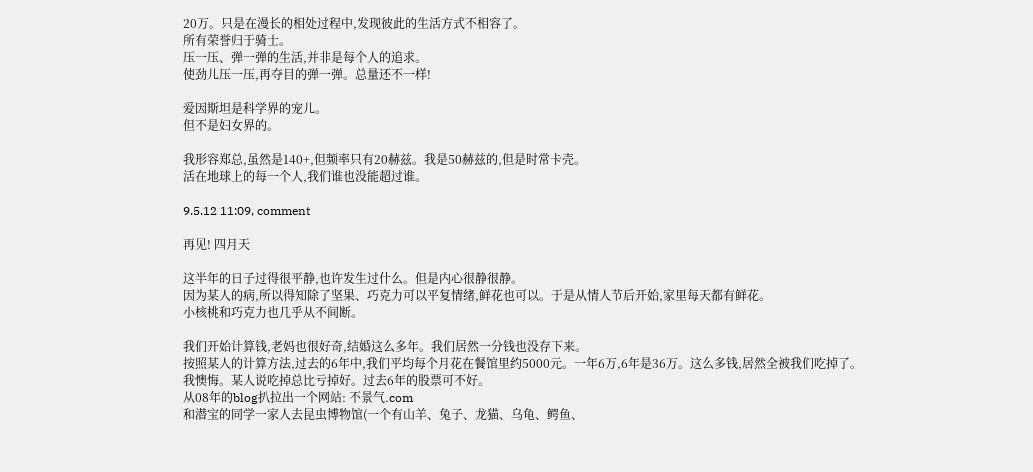20万。只是在漫长的相处过程中,发现彼此的生活方式不相容了。
所有荣誉归于骑士。
压一压、弹一弹的生活,并非是每个人的追求。
使劲儿压一压,再夺目的弹一弹。总量还不一样!

爱因斯坦是科学界的宠儿。
但不是妇女界的。

我形容郑总,虽然是140+,但频率只有20赫兹。我是50赫兹的,但是时常卡壳。
活在地球上的每一个人,我们谁也没能超过谁。

9.5.12 11:09, comment

再见! 四月天

这半年的日子过得很平静,也许发生过什么。但是内心很静很静。
因为某人的病,所以得知除了坚果、巧克力可以平复情绪,鲜花也可以。于是从情人节后开始,家里每天都有鲜花。
小核桃和巧克力也几乎从不间断。

我们开始计算钱,老妈也很好奇,结婚这么多年。我们居然一分钱也没存下来。
按照某人的计算方法,过去的6年中,我们平均每个月花在餐馆里约5000元。一年6万,6年是36万。这么多钱,居然全被我们吃掉了。
我懊悔。某人说吃掉总比亏掉好。过去6年的股票可不好。
从08年的blog扒拉出一个网站: 不景气.com
和潜宝的同学一家人去昆虫博物馆(一个有山羊、兔子、龙猫、乌龟、鳄鱼、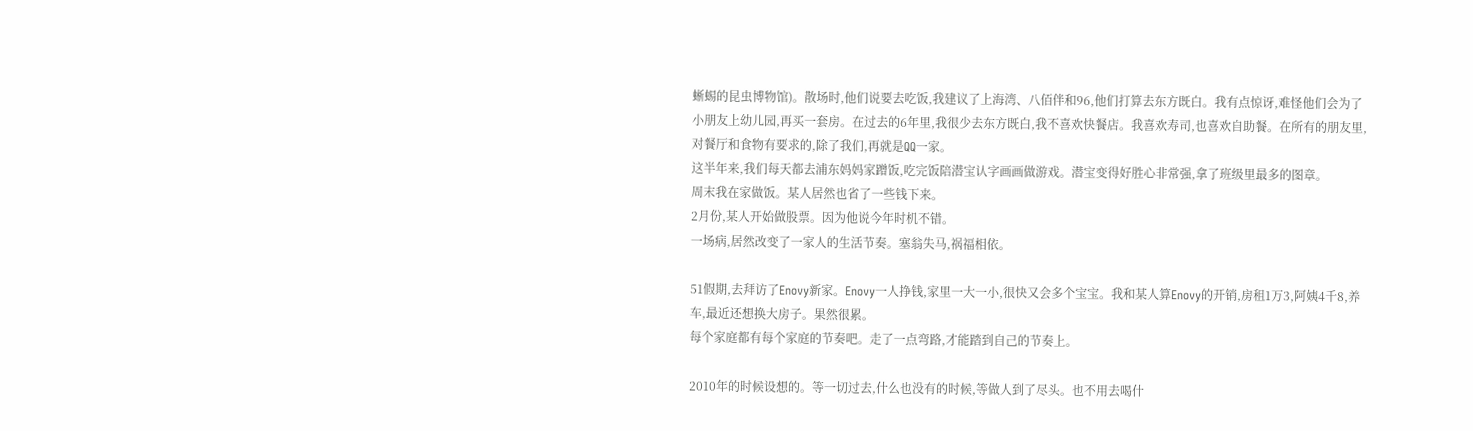蜥蜴的昆虫博物馆)。散场时,他们说要去吃饭,我建议了上海湾、八佰伴和96,他们打算去东方既白。我有点惊讶,难怪他们会为了小朋友上幼儿园,再买一套房。在过去的6年里,我很少去东方既白,我不喜欢快餐店。我喜欢寿司,也喜欢自助餐。在所有的朋友里,对餐厅和食物有要求的,除了我们,再就是QQ一家。
这半年来,我们每天都去浦东妈妈家蹭饭,吃完饭陪潜宝认字画画做游戏。潜宝变得好胜心非常强,拿了班级里最多的图章。
周末我在家做饭。某人居然也省了一些钱下来。
2月份,某人开始做股票。因为他说今年时机不错。
一场病,居然改变了一家人的生活节奏。塞翁失马,祸福相依。

51假期,去拜访了Enovy新家。Enovy一人挣钱,家里一大一小,很快又会多个宝宝。我和某人算Enovy的开销,房租1万3,阿姨4千8,养车,最近还想换大房子。果然很累。
每个家庭都有每个家庭的节奏吧。走了一点弯路,才能踏到自己的节奏上。

2010年的时候设想的。等一切过去,什么也没有的时候,等做人到了尽头。也不用去喝什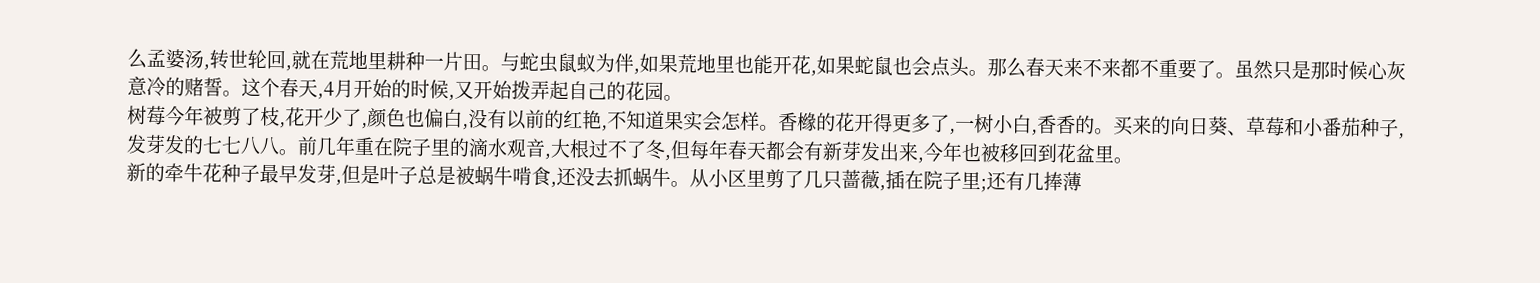么孟婆汤,转世轮回,就在荒地里耕种一片田。与蛇虫鼠蚁为伴,如果荒地里也能开花,如果蛇鼠也会点头。那么春天来不来都不重要了。虽然只是那时候心灰意冷的赌誓。这个春天,4月开始的时候,又开始拨弄起自己的花园。
树莓今年被剪了枝,花开少了,颜色也偏白,没有以前的红艳,不知道果实会怎样。香橼的花开得更多了,一树小白,香香的。买来的向日葵、草莓和小番茄种子,发芽发的七七八八。前几年重在院子里的滴水观音,大根过不了冬,但每年春天都会有新芽发出来,今年也被移回到花盆里。
新的牵牛花种子最早发芽,但是叶子总是被蜗牛啃食,还没去抓蜗牛。从小区里剪了几只蔷薇,插在院子里;还有几捧薄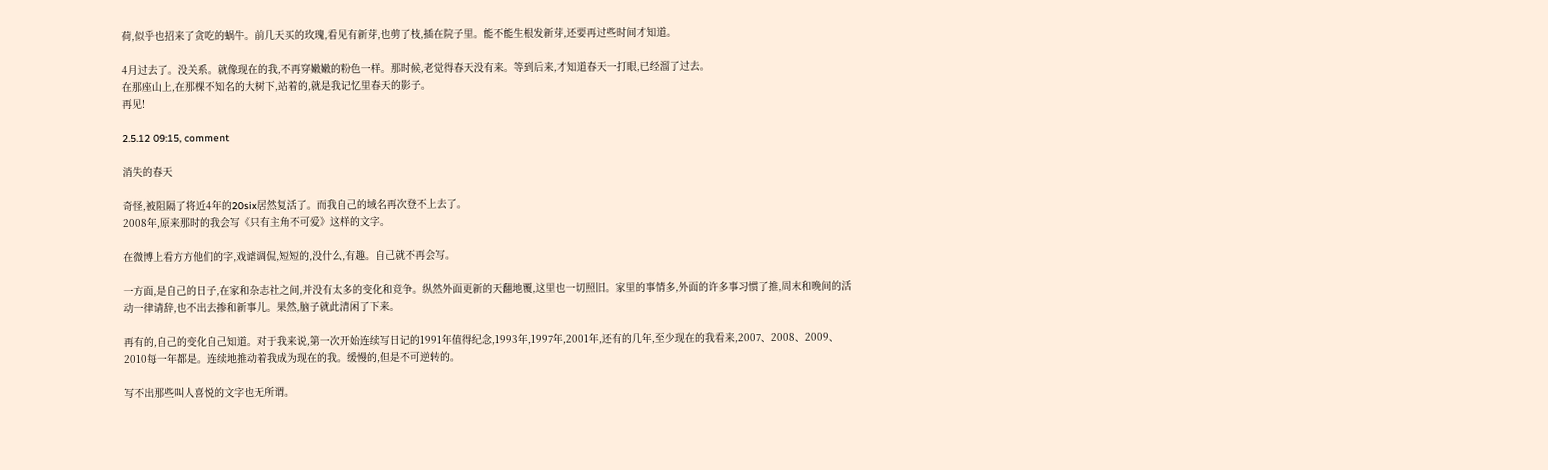荷,似乎也招来了贪吃的蜗牛。前几天买的玫瑰,看见有新芽,也剪了枝,插在院子里。能不能生根发新芽,还要再过些时间才知道。

4月过去了。没关系。就像现在的我,不再穿嫩嫩的粉色一样。那时候,老觉得春天没有来。等到后来,才知道春天一打眼,已经溜了过去。
在那座山上,在那棵不知名的大树下,站着的,就是我记忆里春天的影子。
再见!

2.5.12 09:15, comment

消失的春天

奇怪,被阻隔了将近4年的20six居然复活了。而我自己的域名再次登不上去了。
2008年,原来那时的我会写《只有主角不可爱》这样的文字。

在微博上看方方他们的字,戏谑调侃,短短的,没什么,有趣。自己就不再会写。

一方面,是自己的日子,在家和杂志社之间,并没有太多的变化和竞争。纵然外面更新的天翻地覆,这里也一切照旧。家里的事情多,外面的许多事习惯了推,周末和晚间的活动一律请辞,也不出去掺和新事儿。果然,脑子就此清闲了下来。

再有的,自己的变化自己知道。对于我来说,第一次开始连续写日记的1991年值得纪念,1993年,1997年,2001年,还有的几年,至少现在的我看来,2007、2008、2009、2010每一年都是。连续地推动着我成为现在的我。缓慢的,但是不可逆转的。

写不出那些叫人喜悦的文字也无所谓。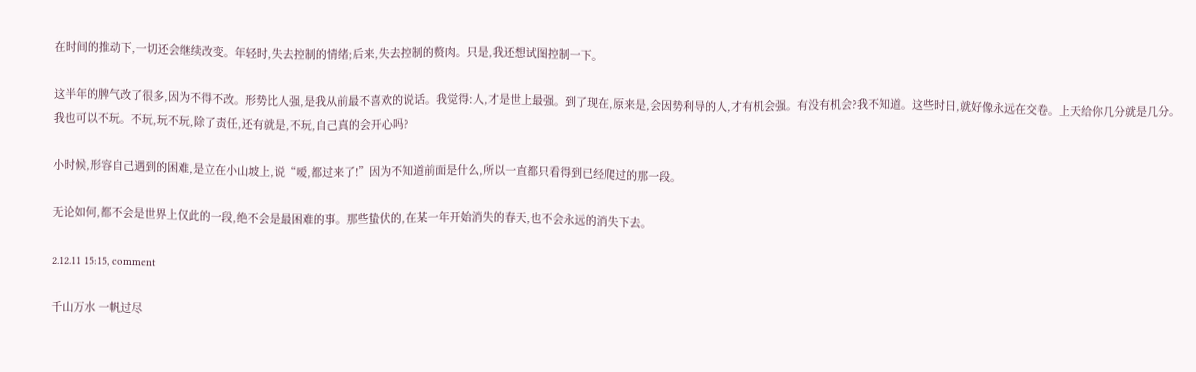在时间的推动下,一切还会继续改变。年轻时,失去控制的情绪;后来,失去控制的赘肉。只是,我还想试图控制一下。

这半年的脾气改了很多,因为不得不改。形势比人强,是我从前最不喜欢的说话。我觉得:人,才是世上最强。到了现在,原来是,会因势利导的人,才有机会强。有没有机会?我不知道。这些时日,就好像永远在交卷。上天给你几分就是几分。
我也可以不玩。不玩,玩不玩,除了责任,还有就是,不玩,自己真的会开心吗?

小时候,形容自己遇到的困难,是立在小山坡上,说“嗳,都过来了!”因为不知道前面是什么,所以一直都只看得到已经爬过的那一段。

无论如何,都不会是世界上仅此的一段,绝不会是最困难的事。那些蛰伏的,在某一年开始消失的春天,也不会永远的消失下去。

2.12.11 15:15, comment

千山万水 一帆过尽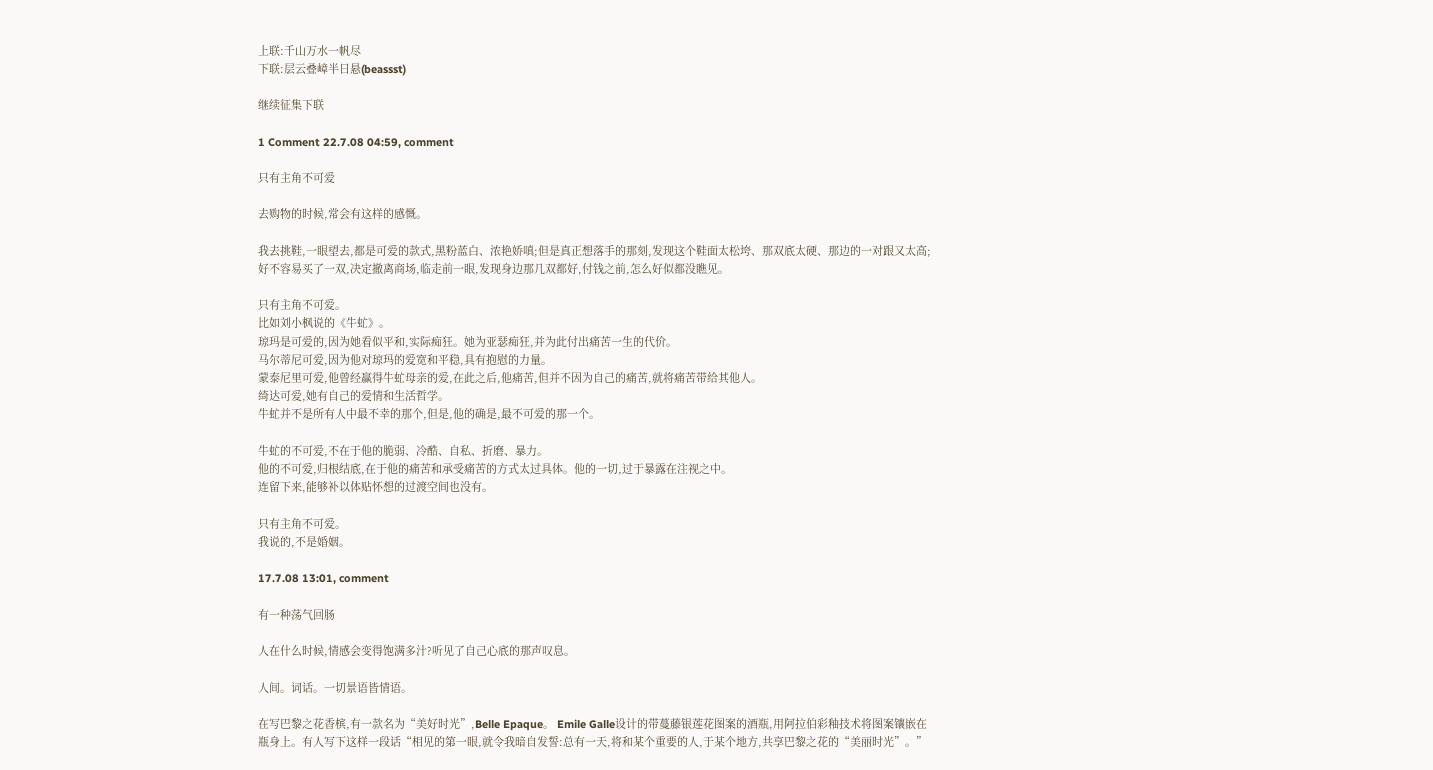上联:千山万水一帆尽
下联:层云叠嶂半日悬(beassst)

继续征集下联

1 Comment 22.7.08 04:59, comment

只有主角不可爱

去购物的时候,常会有这样的感慨。

我去挑鞋,一眼望去,都是可爱的款式,黑粉蓝白、浓艳娇嗔;但是真正想落手的那刻,发现这个鞋面太松垮、那双底太硬、那边的一对跟又太高;好不容易买了一双,决定撤离商场,临走前一眼,发现身边那几双都好,付钱之前,怎么好似都没瞧见。

只有主角不可爱。
比如刘小枫说的《牛虻》。
琼玛是可爱的,因为她看似平和,实际痴狂。她为亚瑟痴狂,并为此付出痛苦一生的代价。
马尔蒂尼可爱,因为他对琼玛的爱宽和平稳,具有抱慰的力量。
蒙泰尼里可爱,他曾经赢得牛虻母亲的爱,在此之后,他痛苦,但并不因为自己的痛苦,就将痛苦带给其他人。
绮达可爱,她有自己的爱情和生活哲学。
牛虻并不是所有人中最不幸的那个,但是,他的确是,最不可爱的那一个。

牛虻的不可爱,不在于他的脆弱、冷酷、自私、折磨、暴力。
他的不可爱,归根结底,在于他的痛苦和承受痛苦的方式太过具体。他的一切,过于暴露在注视之中。
连留下来,能够补以体贴怀想的过渡空间也没有。

只有主角不可爱。
我说的,不是婚姻。

17.7.08 13:01, comment

有一种荡气回肠

人在什么时候,情感会变得饱满多汁?听见了自己心底的那声叹息。

人间。词话。一切景语皆情语。

在写巴黎之花香槟,有一款名为“美好时光”,Belle Epaque。 Emile Galle设计的带蔓藤银莲花图案的酒瓶,用阿拉伯彩釉技术将图案镶嵌在瓶身上。有人写下这样一段话“相见的第一眼,就令我暗自发誓:总有一天,将和某个重要的人,于某个地方,共享巴黎之花的“美丽时光”。”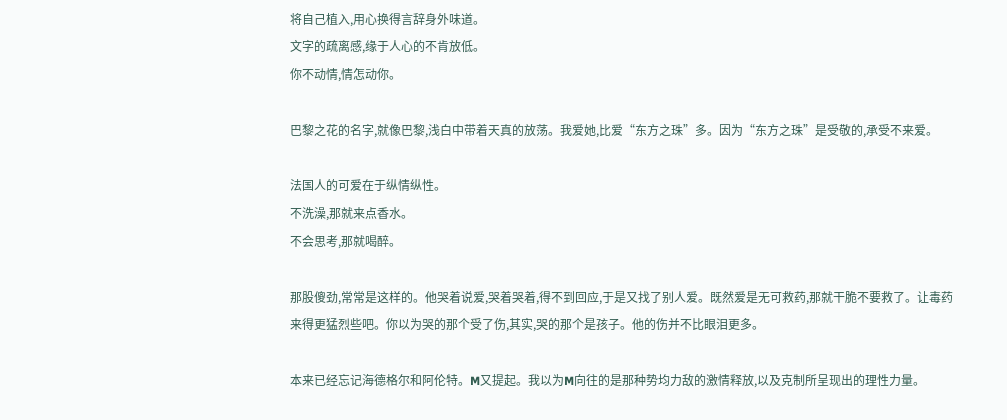将自己植入,用心换得言辞身外味道。
文字的疏离感,缘于人心的不肯放低。
你不动情,情怎动你。

巴黎之花的名字,就像巴黎,浅白中带着天真的放荡。我爱她,比爱“东方之珠”多。因为“东方之珠”是受敬的,承受不来爱。

法国人的可爱在于纵情纵性。
不洗澡,那就来点香水。
不会思考,那就喝醉。

那股傻劲,常常是这样的。他哭着说爱,哭着哭着,得不到回应,于是又找了别人爱。既然爱是无可救药,那就干脆不要救了。让毒药来得更猛烈些吧。你以为哭的那个受了伤,其实,哭的那个是孩子。他的伤并不比眼泪更多。

本来已经忘记海德格尔和阿伦特。M又提起。我以为M向往的是那种势均力敌的激情释放,以及克制所呈现出的理性力量。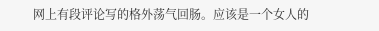网上有段评论写的格外荡气回肠。应该是一个女人的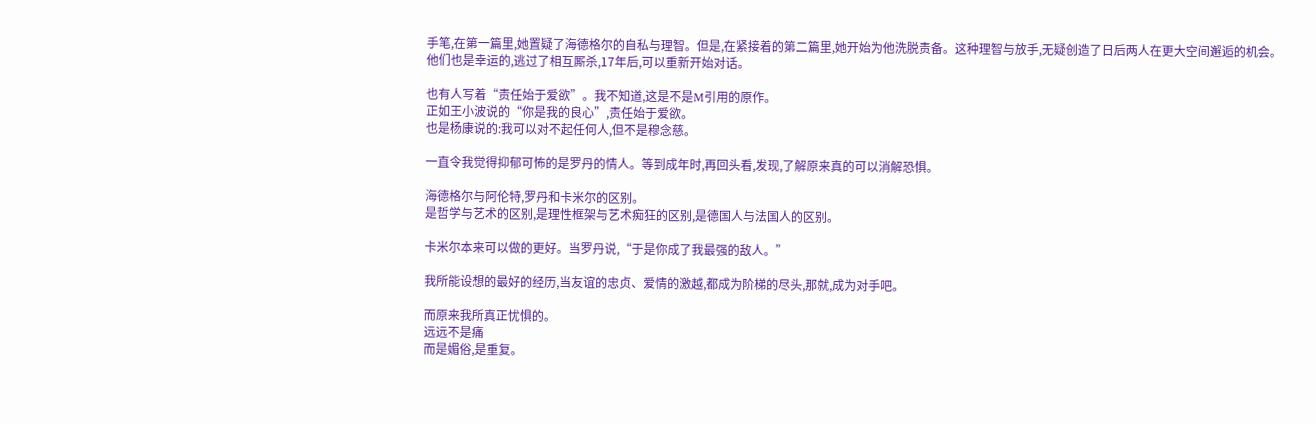手笔,在第一篇里,她置疑了海德格尔的自私与理智。但是,在紧接着的第二篇里,她开始为他洗脱责备。这种理智与放手,无疑创造了日后两人在更大空间邂逅的机会。
他们也是幸运的,逃过了相互厮杀,17年后,可以重新开始对话。

也有人写着“责任始于爱欲”。我不知道,这是不是M引用的原作。
正如王小波说的“你是我的良心”,责任始于爱欲。
也是杨康说的:我可以对不起任何人,但不是穆念慈。

一直令我觉得抑郁可怖的是罗丹的情人。等到成年时,再回头看,发现,了解原来真的可以消解恐惧。

海德格尔与阿伦特,罗丹和卡米尔的区别。
是哲学与艺术的区别,是理性框架与艺术痴狂的区别,是德国人与法国人的区别。

卡米尔本来可以做的更好。当罗丹说,“于是你成了我最强的敌人。”

我所能设想的最好的经历,当友谊的忠贞、爱情的激越,都成为阶梯的尽头,那就,成为对手吧。

而原来我所真正忧惧的。
远远不是痛
而是媚俗,是重复。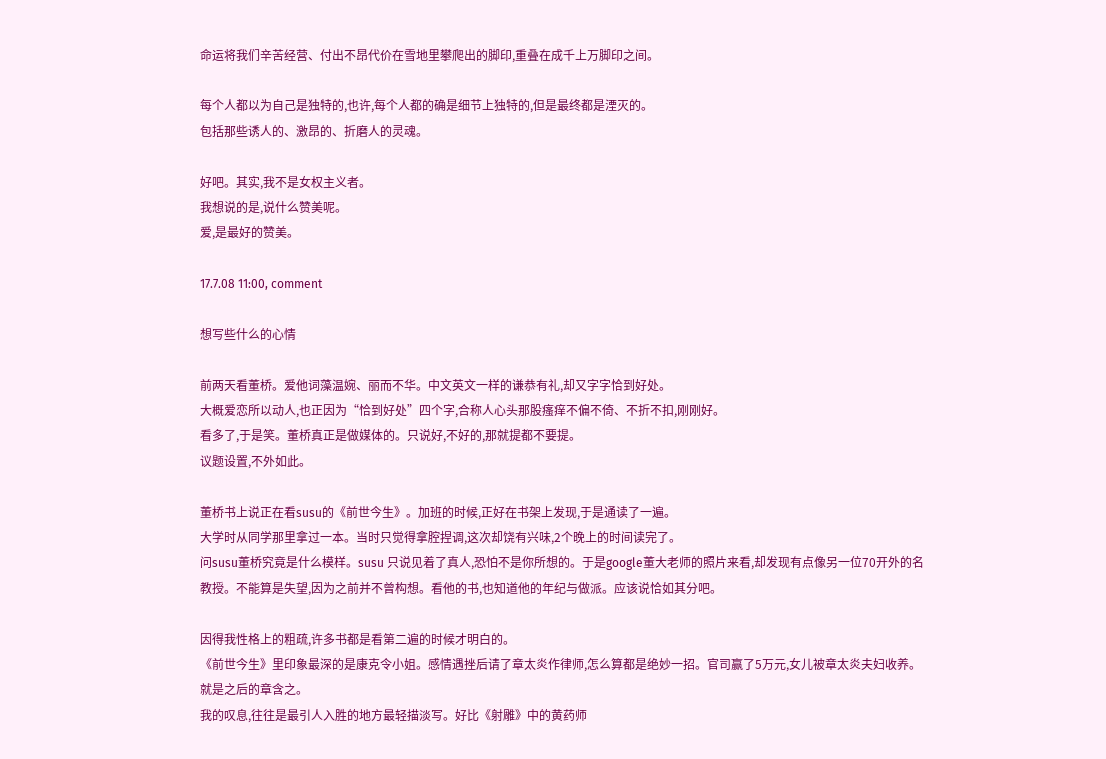命运将我们辛苦经营、付出不昂代价在雪地里攀爬出的脚印,重叠在成千上万脚印之间。

每个人都以为自己是独特的,也许,每个人都的确是细节上独特的,但是最终都是湮灭的。
包括那些诱人的、激昂的、折磨人的灵魂。

好吧。其实,我不是女权主义者。
我想说的是,说什么赞美呢。
爱,是最好的赞美。

17.7.08 11:00, comment

想写些什么的心情

前两天看董桥。爱他词藻温婉、丽而不华。中文英文一样的谦恭有礼,却又字字恰到好处。
大概爱恋所以动人,也正因为“恰到好处”四个字,合称人心头那股瘙痒不偏不倚、不折不扣,刚刚好。
看多了,于是笑。董桥真正是做媒体的。只说好,不好的,那就提都不要提。
议题设置,不外如此。

董桥书上说正在看susu的《前世今生》。加班的时候,正好在书架上发现,于是通读了一遍。
大学时从同学那里拿过一本。当时只觉得拿腔捏调,这次却饶有兴味,2个晚上的时间读完了。
问susu董桥究竟是什么模样。susu 只说见着了真人,恐怕不是你所想的。于是google董大老师的照片来看,却发现有点像另一位70开外的名教授。不能算是失望,因为之前并不曾构想。看他的书,也知道他的年纪与做派。应该说恰如其分吧。

因得我性格上的粗疏,许多书都是看第二遍的时候才明白的。
《前世今生》里印象最深的是康克令小姐。感情遇挫后请了章太炎作律师,怎么算都是绝妙一招。官司赢了5万元,女儿被章太炎夫妇收养。就是之后的章含之。
我的叹息,往往是最引人入胜的地方最轻描淡写。好比《射雕》中的黄药师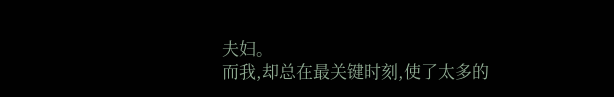夫妇。
而我,却总在最关键时刻,使了太多的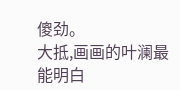傻劲。
大抵,画画的叶澜最能明白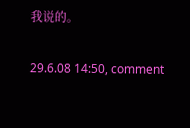我说的。

29.6.08 14:50, comment